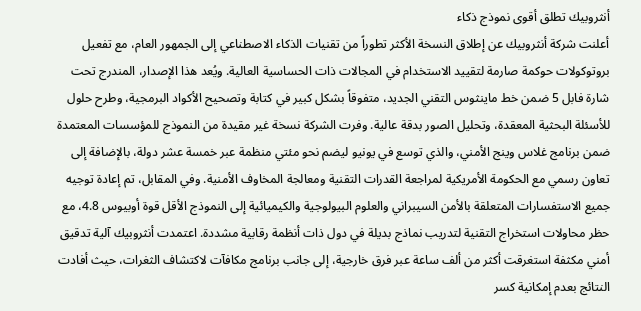أنثروبيك تطلق أقوى نموذج ذكاء
أعلنت شركة أنثروبيك عن إطلاق النسخة الأكثر تطوراً من تقنيات الذكاء الاصطناعي إلى الجمهور العام، مع تفعيل بروتوكولات حوكمة صارمة لتقييد الاستخدام في المجالات ذات الحساسية العالية. ويُعد هذا الإصدار، المندرج تحت شارة فابل 5 ضمن خط ماينثوس التقني الجديد، متفوقاً بشكل كبير في كتابة وتصحيح الأكواد البرمجية، وطرح حلول للأسئلة البحثية المعقدة، وتحليل الصور بدقة عالية. وفرت الشركة نسخة غير مقيدة من النموذج للمؤسسات المعتمدة ضمن برنامج غلاس وينج الأمني، والذي توسع في يونيو ليضم نحو مئتي منظمة عبر خمسة عشر دولة، بالإضافة إلى تعاون رسمي مع الحكومة الأمريكية لمراجعة القدرات التقنية ومعالجة المخاوف الأمنية. وفي المقابل، تم إعادة توجيه جميع الاستفسارات المتعلقة بالأمن السيبراني والعلوم البيولوجية والكيميائية إلى النموذج الأقل قوة أوبيوس 4.8، مع حظر محاولات استخراج التقنية لتدريب نماذج بديلة في دول ذات أنظمة رقابية مشددة. اعتمدت أنثروبيك آلية تدقيق أمني مكثفة استغرقت أكثر من ألف ساعة عبر فرق خارجية، إلى جانب برنامج مكافآت لاكتشاف الثغرات، حيث أفادت النتائج بعدم إمكانية كسر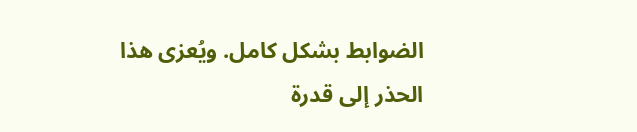الضوابط بشكل كامل. ويُعزى هذا الحذر إلى قدرة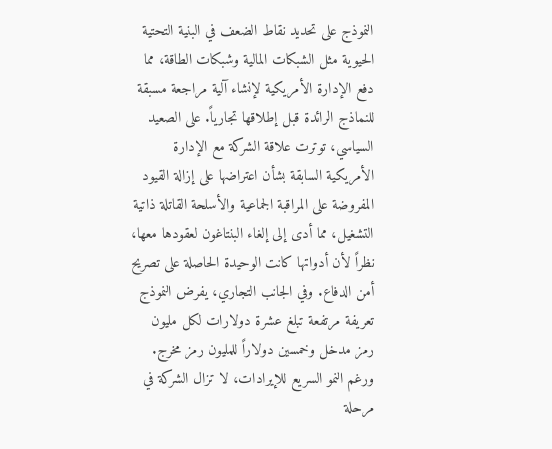النموذج على تحديد نقاط الضعف في البنية التحتية الحيوية مثل الشبكات المالية وشبكات الطاقة، مما دفع الإدارة الأمريكية لإنشاء آلية مراجعة مسبقة للنماذج الرائدة قبل إطلاقها تجارياً. على الصعيد السياسي، توترت علاقة الشركة مع الإدارة الأمريكية السابقة بشأن اعتراضها على إزالة القيود المفروضة على المراقبة الجماعية والأسلحة القاتلة ذاتية التشغيل، مما أدى إلى إلغاء البنتاغون لعقودها معها، نظراً لأن أدواتها كانت الوحيدة الحاصلة على تصريح أمن الدفاع. وفي الجانب التجاري، يفرض النموذج تعريفة مرتفعة تبلغ عشرة دولارات لكل مليون رمز مدخل وخمسين دولاراً للمليون رمز مخرج. ورغم النمو السريع للإيرادات، لا تزال الشركة في مرحلة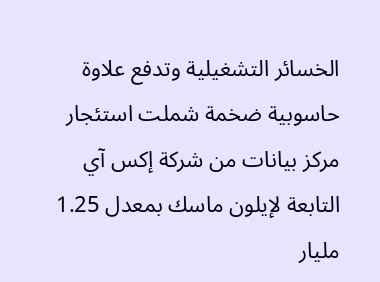الخسائر التشغيلية وتدفع علاوة حاسوبية ضخمة شملت استئجار مركز بيانات من شركة إكس آي التابعة لإيلون ماسك بمعدل 1.25 مليار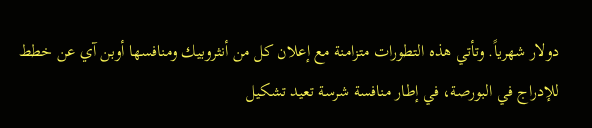دولار شهرياً. وتأتي هذه التطورات متزامنة مع إعلان كل من أنثروبيك ومنافسها أوبن آي عن خطط للإدراج في البورصة، في إطار منافسة شرسة تعيد تشكيل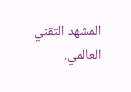المشهد التقني العالمي.